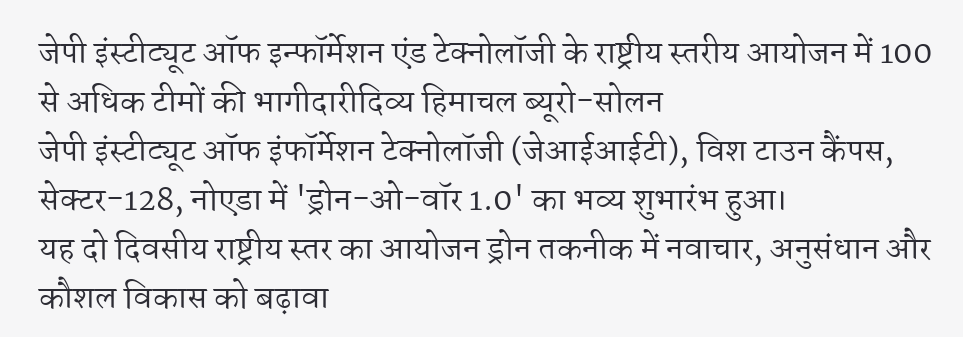जेपी इंस्टीट्यूट ऑफ इन्फॉर्मेशन एंड टेक्नोलॉजी के राष्ट्रीय स्तरीय आयोजन में 100 से अधिक टीमों की भागीदारीदिव्य हिमाचल ब्यूरो-सोलन
जेपी इंस्टीट्यूट ऑफ इंफॉर्मेशन टेक्नोलॉजी (जेआईआईटी), विश टाउन कैंपस, सेक्टर-128, नोएडा में 'ड्रोन-ओ-वॉर 1.0' का भव्य शुभारंभ हुआ।
यह दो दिवसीय राष्ट्रीय स्तर का आयोजन ड्रोन तकनीक में नवाचार, अनुसंधान और कौशल विकास को बढ़ावा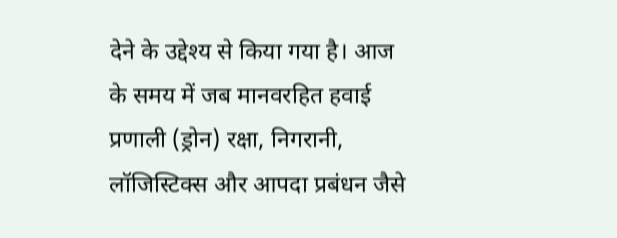देने के उद्देश्य से किया गया है। आज के समय में जब मानवरहित हवाई प्रणाली (ड्रोन) रक्षा, निगरानी, लॉजिस्टिक्स और आपदा प्रबंधन जैसे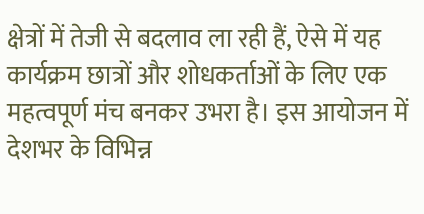क्षेत्रों में तेजी से बदलाव ला रही हैं, ऐसे में यह कार्यक्रम छात्रों और शोधकर्ताओं के लिए एक महत्वपूर्ण मंच बनकर उभरा है। इस आयोजन में देशभर के विभिन्न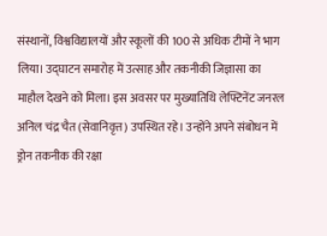संस्थानों, विश्वविद्यालयों और स्कूलों की 100 से अधिक टीमों ने भाग लिया। उद्घाटन समारोह में उत्साह और तकनीकी जिज्ञासा का माहौल देखने को मिला। इस अवसर पर मुख्यातिथि लेफ्टिनेंट जनरल अनिल चंद्र चैत (सेवानिवृत्त) उपस्थित रहे। उन्होंने अपने संबोधन में ड्रोन तकनीक की रक्षा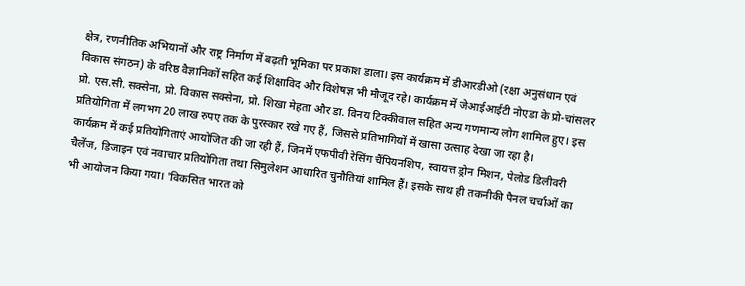क्षेत्र, रणनीतिक अभियानों और राष्ट्र निर्माण में बढ़ती भूमिका पर प्रकाश डाला। इस कार्यक्रम में डीआरडीओ (रक्षा अनुसंधान एवं विकास संगठन) के वरिष्ठ वैज्ञानिकों सहित कई शिक्षाविद और विशेषज्ञ भी मौजूद रहे। कार्यक्रम में जेआईआईटी नोएडा के प्रो-चांसलर प्रो. एस.सी. सक्सेना, प्रो. विकास सक्सेना, प्रो. शिखा मेहता और डा. विनय टिक्कीवाल सहित अन्य गणमान्य लोग शामिल हुए। इस प्रतियोगिता में लगभग 20 लाख रुपए तक के पुरस्कार रखे गए हैं, जिससे प्रतिभागियों में खासा उत्साह देखा जा रहा है।
कार्यक्रम में कई प्रतियोगिताएं आयोजित की जा रही हैं, जिनमें एफपीवी रेसिंग चैंपियनशिप, स्वायत्त ड्रोन मिशन, पेलोड डिलीवरी चैलेंज, डिजाइन एवं नवाचार प्रतियोगिता तथा सिमुलेशन आधारित चुनौतियां शामिल हैं। इसके साथ ही तकनीकी पैनल चर्चाओं का भी आयोजन किया गया। 'विकसित भारत को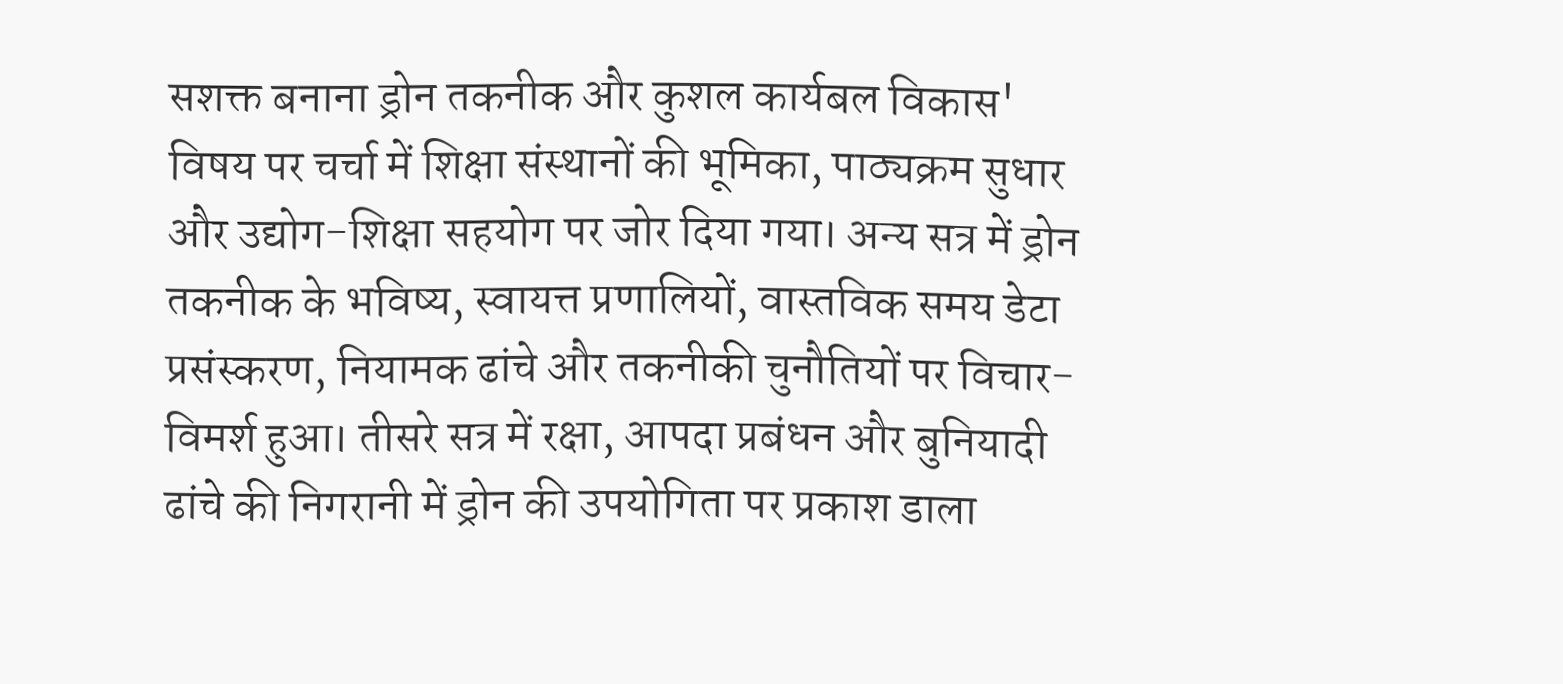सशक्त बनाना ड्रोन तकनीक और कुशल कार्यबल विकास' विषय पर चर्चा में शिक्षा संस्थानों की भूमिका, पाठ्यक्रम सुधार और उद्योग-शिक्षा सहयोग पर जोर दिया गया। अन्य सत्र में ड्रोन तकनीक के भविष्य, स्वायत्त प्रणालियों, वास्तविक समय डेटा प्रसंस्करण, नियामक ढांचे और तकनीकी चुनौतियों पर विचार-विमर्श हुआ। तीसरे सत्र में रक्षा, आपदा प्रबंधन और बुनियादी ढांचे की निगरानी में ड्रोन की उपयोगिता पर प्रकाश डाला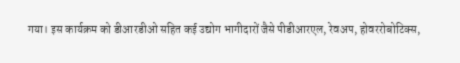गया। इस कार्यक्रम को डीआरडीओ सहित कई उद्योग भागीदारों जैसे पीडीआरएल, रेवअप, होवररोबोटिक्स,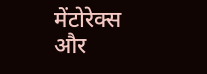मेंटोरेक्स और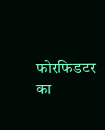फोरफिडटर का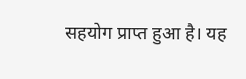सहयोग प्राप्त हुआ है। यह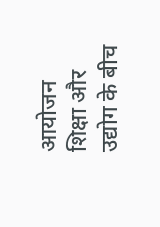आयोजन शिक्षा और उद्योग के बीच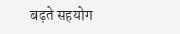बढ़ते सहयोग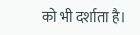को भी दर्शाता है।